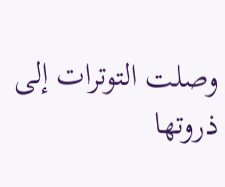وصلت التوترات إلى ذروتها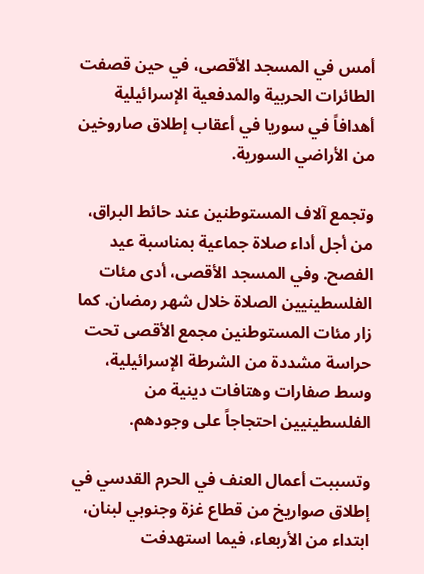أمس في المسجد الأقصى، في حين قصفت الطائرات الحربية والمدفعية الإسرائيلية أهدافاً في سوريا في أعقاب إطلاق صاروخين من الأراضي السورية.

وتجمع آلاف المستوطنين عند حائط البراق، من أجل أداء صلاة جماعية بمناسبة عيد الفصح. وفي المسجد الأقصى، أدى مئات الفلسطينيين الصلاة خلال شهر رمضان. كما زار مئات المستوطنين مجمع الأقصى تحت حراسة مشددة من الشرطة الإسرائيلية، وسط صفارات وهتافات دينية من الفلسطينيين احتجاجاً على وجودهم.

وتسببت أعمال العنف في الحرم القدسي في إطلاق صواريخ من قطاع غزة وجنوبي لبنان، ابتداء من الأربعاء، فيما استهدفت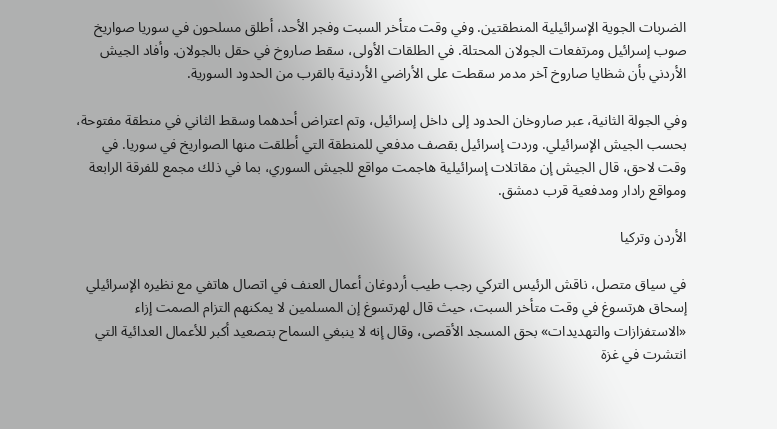الضربات الجوية الإسرائيلية المنطقتين. وفي وقت متأخر السبت وفجر الأحد، أطلق مسلحون في سوريا صواريخ صوب إسرائيل ومرتفعات الجولان المحتلة. في الطلقات الأولى، سقط صاروخ في حقل بالجولان. وأفاد الجيش الأردني بأن شظايا صاروخ آخر مدمر سقطت على الأراضي الأردنية بالقرب من الحدود السورية.

وفي الجولة الثانية، عبر صاروخان الحدود إلى داخل إسرائيل، وتم اعتراض أحدهما وسقط الثاني في منطقة مفتوحة، بحسب الجيش الإسرائيلي. وردت إسرائيل بقصف مدفعي للمنطقة التي أطلقت منها الصواريخ في سوريا. في وقت لاحق، قال الجيش إن مقاتلات إسرائيلية هاجمت مواقع للجيش السوري، بما في ذلك مجمع للفرقة الرابعة ومواقع رادار ومدفعية قرب دمشق.

الأردن وتركيا

في سياق متصل، ناقش الرئيس التركي رجب طيب أردوغان أعمال العنف في اتصال هاتفي مع نظيره الإسرائيلي إسحاق هرتسوغ في وقت متأخر السبت، حيث قال لهرتسوغ إن المسلمين لا يمكنهم التزام الصمت إزاء «الاستفزازات والتهديدات» بحق المسجد الأقصى، وقال إنه لا ينبغي السماح بتصعيد أكبر للأعمال العدائية التي انتشرت في غزة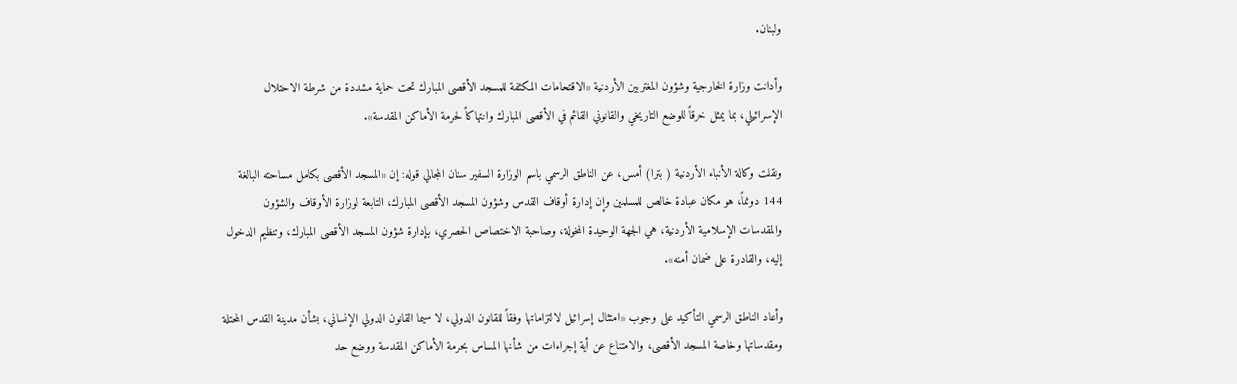ولبنان.

وأدانت وزارة الخارجية وشؤون المغتربين الأردنية «الاقتحامات المكثفة للمسجد الأقصى المبارك تحت حماية مشددة من شرطة الاحتلال الإسرائيلي، بما يمثل خرقاً للوضع التاريخي والقانوني القائم في الأقصى المبارك وانتهاكاً لحرمة الأماكن المقدسة».

ونقلت وكالة الأنباء الأردنية ( بترا) أمس، عن الناطق الرسمي باسم الوزارة السفير سنان المجالي قوله: إن «المسجد الأقصى بكامل مساحته البالغة 144 دونماً، هو مكان عبادة خالص للمسلمين وإن إدارة أوقاف القدس وشؤون المسجد الأقصى المبارك، التابعة لوزارة الأوقاف والشؤون والمقدسات الإسلامية الأردنية، هي الجهة الوحيدة المخولة، وصاحبة الاختصاص الحصري، بإدارة شؤون المسجد الأقصى المبارك، وتنظيم الدخول إليه، والقادرة على ضمان أمنه».

وأعاد الناطق الرسمي التأكيد على وجوب «امتثال إسرائيل لالتزاماتها وفقاً للقانون الدولي، لا سيما القانون الدولي الإنساني، بشأن مدينة القدس المحتلة ومقدساتها وخاصة المسجد الأقصى، والامتناع عن أية إجراءات من شأنها المساس بحرمة الأماكن المقدسة ووضع حد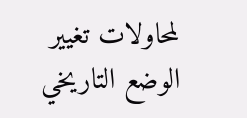لمحاولات تغيير الوضع التاريخي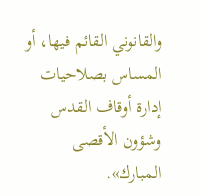والقانوني القائم فيها، أو المساس بصلاحيات إدارة أوقاف القدس وشؤون الأقصى المبارك».